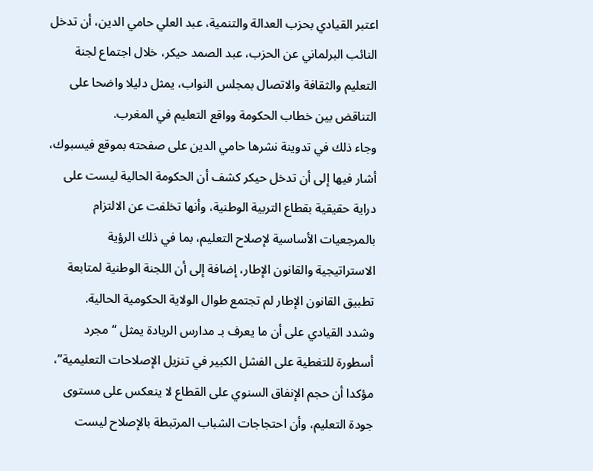اعتبر القيادي بحزب العدالة والتنمية، عبد العلي حامي الدين، أن تدخل النائب البرلماني عن الحزب، عبد الصمد حيكر، خلال اجتماع لجنة التعليم والثقافة والاتصال بمجلس النواب، يمثل دليلا واضحا على التناقض بين خطاب الحكومة وواقع التعليم في المغرب.
وجاء ذلك في تدوينة نشرها حامي الدين على صفحته بموقع فيسبوك، أشار فيها إلى أن تدخل حيكر كشف أن الحكومة الحالية ليست على دراية حقيقية بقطاع التربية الوطنية، وأنها تخلفت عن الالتزام بالمرجعيات الأساسية لإصلاح التعليم، بما في ذلك الرؤية الاستراتيجية والقانون الإطار، إضافة إلى أن اللجنة الوطنية لمتابعة تطبيق القانون الإطار لم تجتمع طوال الولاية الحكومية الحالية.
وشدد القيادي على أن ما يعرف بـ مدارس الريادة يمثل “مجرد أسطورة للتغطية على الفشل الكبير في تنزيل الإصلاحات التعليمية”، مؤكدا أن حجم الإنفاق السنوي على القطاع لا ينعكس على مستوى جودة التعليم، وأن احتجاجات الشباب المرتبطة بالإصلاح ليست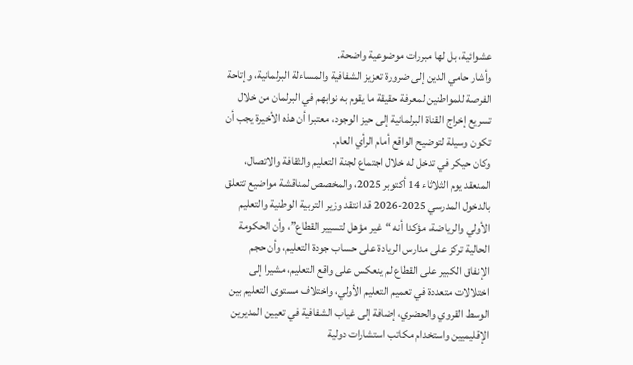عشوائية، بل لها مبررات موضوعية واضحة.
وأشار حامي الدين إلى ضرورة تعزيز الشفافية والمساءلة البرلمانية، وإتاحة الفرصة للمواطنين لمعرفة حقيقة ما يقوم به نوابهم في البرلمان من خلال تسريع إخراج القناة البرلمانية إلى حيز الوجود، معتبرا أن هذه الأخيرة يجب أن تكون وسيلة لتوضيح الواقع أمام الرأي العام.
وكان حيكر في تدخل له خلال اجتماع لجنة التعليم والثقافة والاتصال، المنعقد يوم الثلاثاء 14 أكتوبر 2025، والمخصص لمناقشة مواضيع تتعلق بالدخول المدرسي 2025-2026 قد انتقد وزير التربية الوطنية والتعليم الأولي والرياضة، مؤكدا أنه “غير مؤهل لتسيير القطاع”، وأن الحكومة الحالية تركز على مدارس الريادة على حساب جودة التعليم، وأن حجم الإنفاق الكبير على القطاع لم ينعكس على واقع التعليم، مشيرا إلى اختلالات متعددة في تعميم التعليم الأولي، واختلاف مستوى التعليم بين الوسط القروي والحضري، إضافة إلى غياب الشفافية في تعيين المديرين الإقليميين واستخدام مكاتب استشارات دولية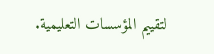لتقييم المؤسسات التعليمية.